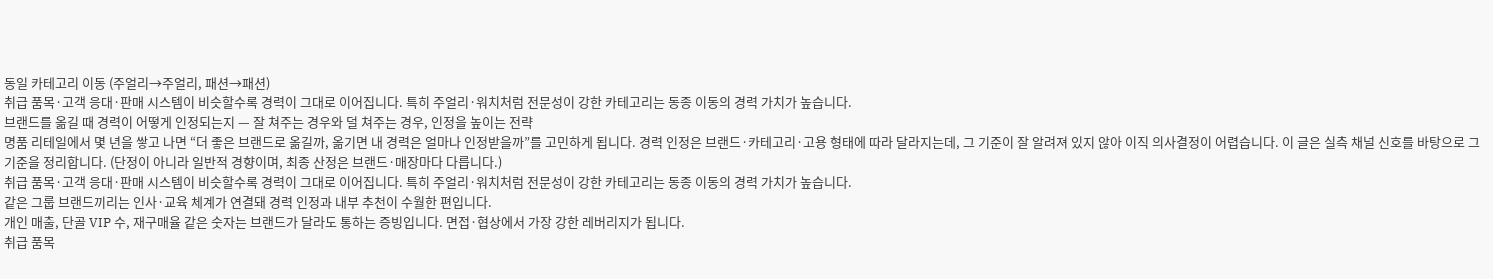동일 카테고리 이동 (주얼리→주얼리, 패션→패션)
취급 품목·고객 응대·판매 시스템이 비슷할수록 경력이 그대로 이어집니다. 특히 주얼리·워치처럼 전문성이 강한 카테고리는 동종 이동의 경력 가치가 높습니다.
브랜드를 옮길 때 경력이 어떻게 인정되는지 — 잘 쳐주는 경우와 덜 쳐주는 경우, 인정을 높이는 전략
명품 리테일에서 몇 년을 쌓고 나면 “더 좋은 브랜드로 옮길까, 옮기면 내 경력은 얼마나 인정받을까”를 고민하게 됩니다. 경력 인정은 브랜드·카테고리·고용 형태에 따라 달라지는데, 그 기준이 잘 알려져 있지 않아 이직 의사결정이 어렵습니다. 이 글은 실측 채널 신호를 바탕으로 그 기준을 정리합니다. (단정이 아니라 일반적 경향이며, 최종 산정은 브랜드·매장마다 다릅니다.)
취급 품목·고객 응대·판매 시스템이 비슷할수록 경력이 그대로 이어집니다. 특히 주얼리·워치처럼 전문성이 강한 카테고리는 동종 이동의 경력 가치가 높습니다.
같은 그룹 브랜드끼리는 인사·교육 체계가 연결돼 경력 인정과 내부 추천이 수월한 편입니다.
개인 매출, 단골 VIP 수, 재구매율 같은 숫자는 브랜드가 달라도 통하는 증빙입니다. 면접·협상에서 가장 강한 레버리지가 됩니다.
취급 품목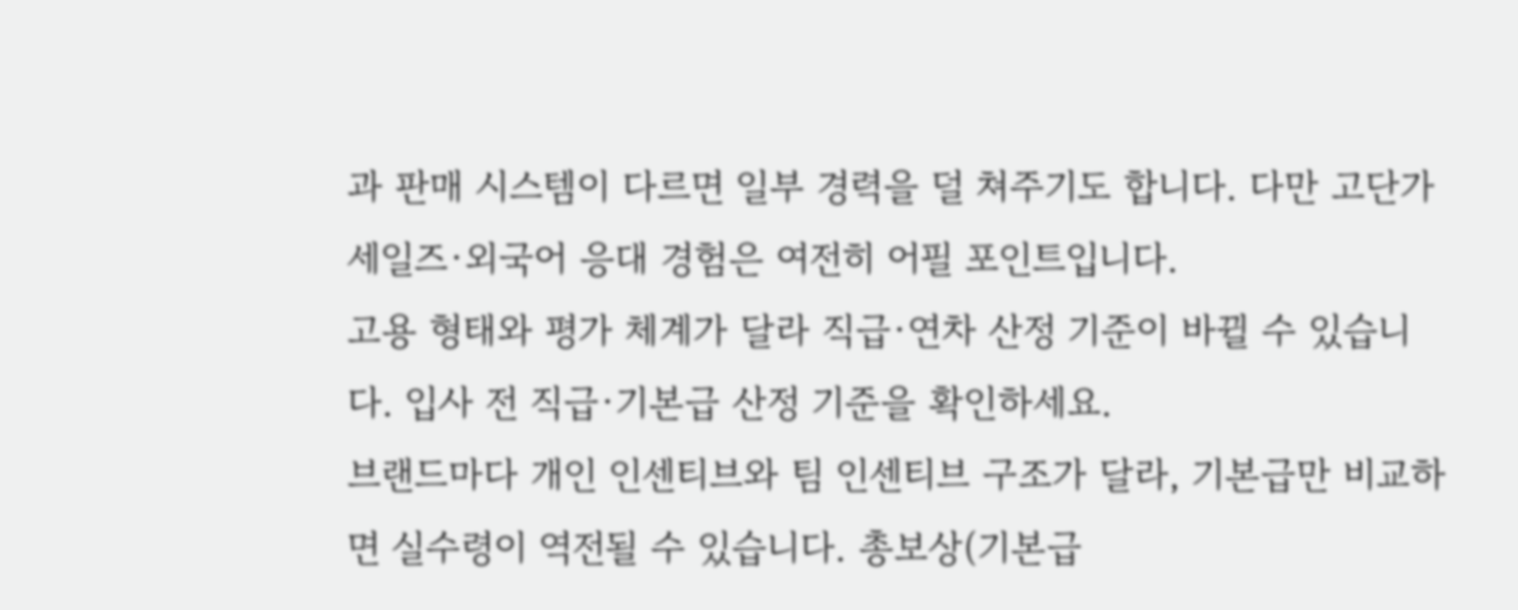과 판매 시스템이 다르면 일부 경력을 덜 쳐주기도 합니다. 다만 고단가 세일즈·외국어 응대 경험은 여전히 어필 포인트입니다.
고용 형태와 평가 체계가 달라 직급·연차 산정 기준이 바뀔 수 있습니다. 입사 전 직급·기본급 산정 기준을 확인하세요.
브랜드마다 개인 인센티브와 팀 인센티브 구조가 달라, 기본급만 비교하면 실수령이 역전될 수 있습니다. 총보상(기본급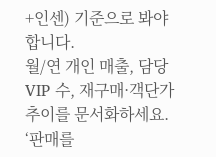+인센) 기준으로 봐야 합니다.
월/연 개인 매출, 담당 VIP 수, 재구매·객단가 추이를 문서화하세요. ‘판매를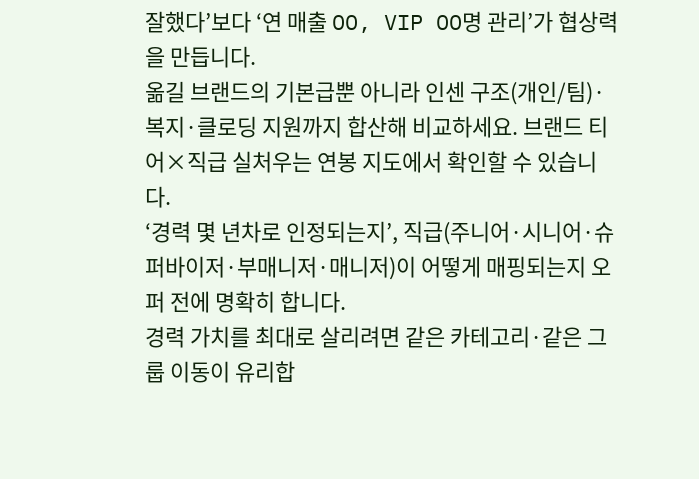잘했다’보다 ‘연 매출 OO, VIP OO명 관리’가 협상력을 만듭니다.
옮길 브랜드의 기본급뿐 아니라 인센 구조(개인/팀)·복지·클로딩 지원까지 합산해 비교하세요. 브랜드 티어×직급 실처우는 연봉 지도에서 확인할 수 있습니다.
‘경력 몇 년차로 인정되는지’, 직급(주니어·시니어·슈퍼바이저·부매니저·매니저)이 어떻게 매핑되는지 오퍼 전에 명확히 합니다.
경력 가치를 최대로 살리려면 같은 카테고리·같은 그룹 이동이 유리합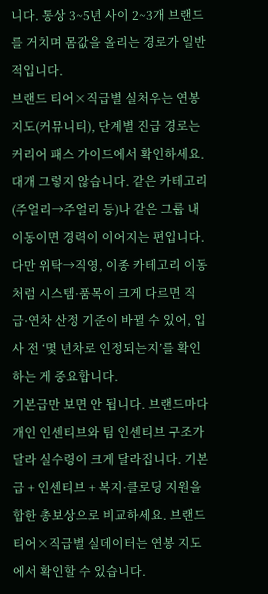니다. 통상 3~5년 사이 2~3개 브랜드를 거치며 몸값을 올리는 경로가 일반적입니다.
브랜드 티어×직급별 실처우는 연봉 지도(커뮤니티), 단계별 진급 경로는 커리어 패스 가이드에서 확인하세요.
대개 그렇지 않습니다. 같은 카테고리(주얼리→주얼리 등)나 같은 그룹 내 이동이면 경력이 이어지는 편입니다. 다만 위탁→직영, 이종 카테고리 이동처럼 시스템·품목이 크게 다르면 직급·연차 산정 기준이 바뀔 수 있어, 입사 전 ‘몇 년차로 인정되는지’를 확인하는 게 중요합니다.
기본급만 보면 안 됩니다. 브랜드마다 개인 인센티브와 팀 인센티브 구조가 달라 실수령이 크게 달라집니다. 기본급 + 인센티브 + 복지·클로딩 지원을 합한 총보상으로 비교하세요. 브랜드 티어×직급별 실데이터는 연봉 지도에서 확인할 수 있습니다.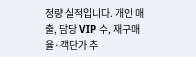정량 실적입니다. 개인 매출, 담당 VIP 수, 재구매율·객단가 추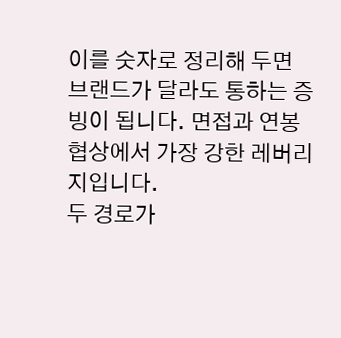이를 숫자로 정리해 두면 브랜드가 달라도 통하는 증빙이 됩니다. 면접과 연봉협상에서 가장 강한 레버리지입니다.
두 경로가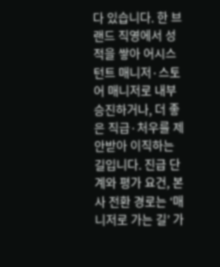다 있습니다. 한 브랜드 직영에서 성적을 쌓아 어시스턴트 매니저·스토어 매니저로 내부 승진하거나, 더 좋은 직급·처우를 제안받아 이직하는 길입니다. 진급 단계와 평가 요건, 본사 전환 경로는 ‘매니저로 가는 길’ 가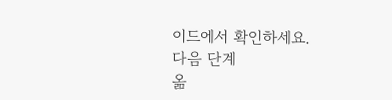이드에서 확인하세요.
다음 단계
옮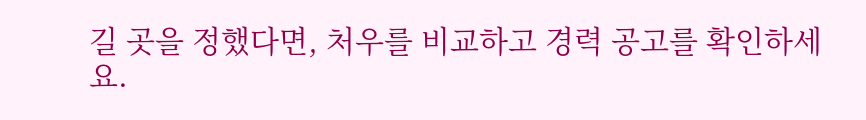길 곳을 정했다면, 처우를 비교하고 경력 공고를 확인하세요.